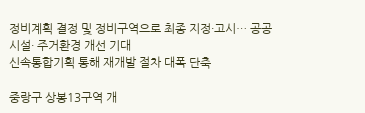정비계획 결정 및 정비구역으로 최종 지정·고시… 공공시설· 주거환경 개선 기대
신속통합기획 통해 재개발 절차 대폭 단축

중랑구 상봉13구역 개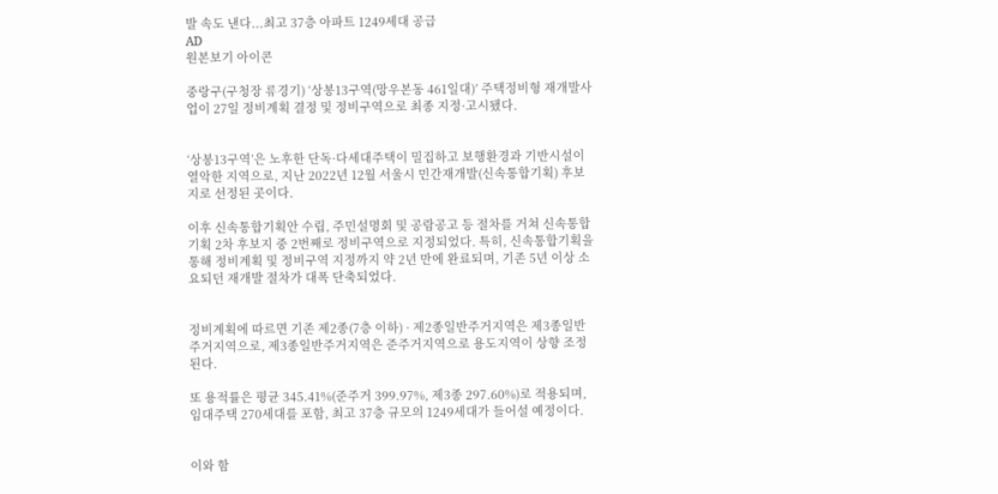발 속도 낸다...최고 37층 아파트 1249세대 공급
AD
원본보기 아이콘

중랑구(구청장 류경기) ‘상봉13구역(망우본동 461일대)’ 주택정비형 재개발사업이 27일 정비계획 결정 및 정비구역으로 최종 지정·고시됐다.


‘상봉13구역’은 노후한 단독·다세대주택이 밀집하고 보행환경과 기반시설이 열악한 지역으로, 지난 2022년 12월 서울시 민간재개발(신속통합기획) 후보지로 선정된 곳이다.

이후 신속통합기획안 수립, 주민설명회 및 공람공고 등 절차를 거쳐 신속통합기획 2차 후보지 중 2번째로 정비구역으로 지정되었다. 특히, 신속통합기획을 통해 정비계획 및 정비구역 지정까지 약 2년 만에 완료되며, 기존 5년 이상 소요되던 재개발 절차가 대폭 단축되었다.


정비계획에 따르면 기존 제2종(7층 이하) · 제2종일반주거지역은 제3종일반주거지역으로, 제3종일반주거지역은 준주거지역으로 용도지역이 상향 조정된다.

또 용적률은 평균 345.41%(준주거 399.97%, 제3종 297.60%)로 적용되며, 임대주택 270세대를 포함, 최고 37층 규모의 1249세대가 들어설 예정이다.


이와 함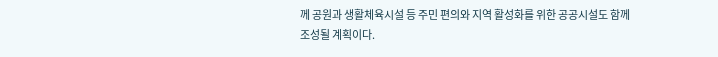께 공원과 생활체육시설 등 주민 편의와 지역 활성화를 위한 공공시설도 함께 조성될 계획이다.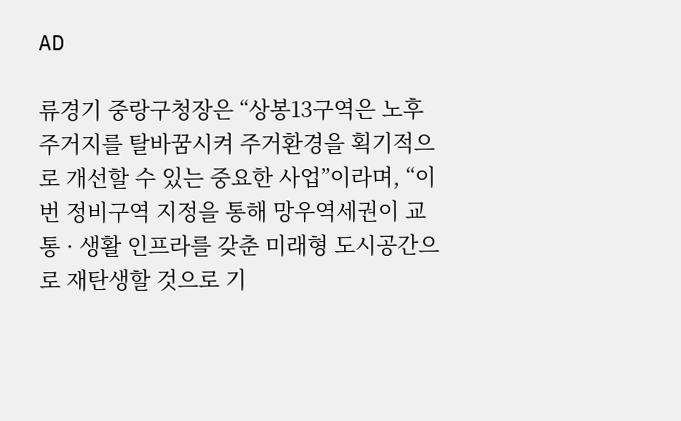AD

류경기 중랑구청장은 “상봉13구역은 노후 주거지를 탈바꿈시켜 주거환경을 획기적으로 개선할 수 있는 중요한 사업”이라며, “이번 정비구역 지정을 통해 망우역세권이 교통 · 생활 인프라를 갖춘 미래형 도시공간으로 재탄생할 것으로 기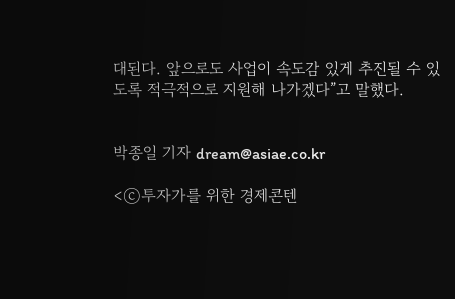대된다. 앞으로도 사업이 속도감 있게 추진될 수 있도록 적극적으로 지원해 나가겠다”고 말했다.


박종일 기자 dream@asiae.co.kr

<ⓒ투자가를 위한 경제콘텐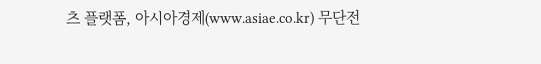츠 플랫폼, 아시아경제(www.asiae.co.kr) 무단전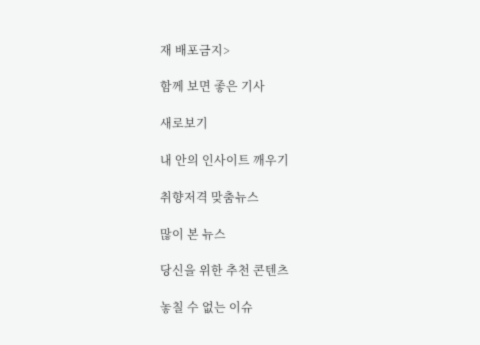재 배포금지>

함께 보면 좋은 기사

새로보기

내 안의 인사이트 깨우기

취향저격 맞춤뉴스

많이 본 뉴스

당신을 위한 추천 콘텐츠

놓칠 수 없는 이슈